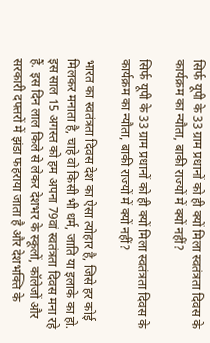सिर्फ यूपी के 33 ग्राम प्रधानों को ही क्यों मिला स्वतंत्रता दिवस के कार्यक्रम का न्यौता, बाकी राज्यों में क्यों नहीं?

सिर्फ यूपी के 33 ग्राम प्रधानों को ही क्यों मिला स्वतंत्रता दिवस के कार्यक्रम का न्यौता, बाकी राज्यों में क्यों नहीं?

भारत का स्वतंत्रता दिवस देश का ऐसा त्योहार है, जिसे हर कोई मिलकर मनाता है, चाहे वो किसी भी धर्म, जाति या इलाके का हो. इस साल 15 अगस्त को हम अपना 79वां स्वतंत्रता दिवस मना रहे हैं. इस दिन लाल किले से लेकर देशभर के स्कूलों, कॉलेजों और सरकारी दफ्तरों में झंडा फहराया जाता है और देशभक्ति के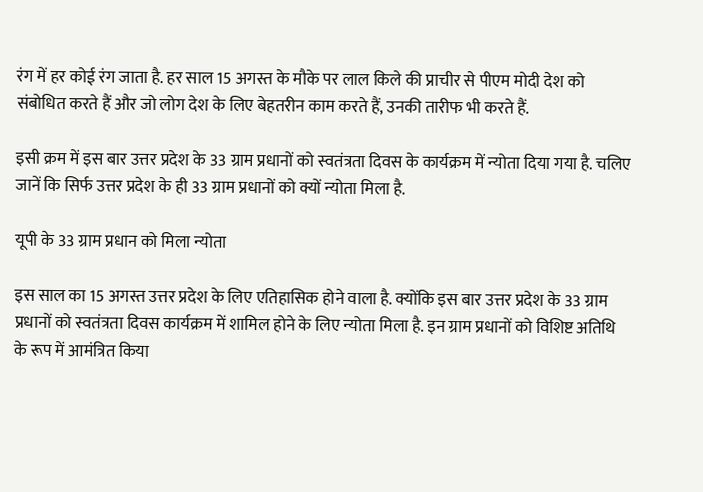रंग में हर कोई रंग जाता है. हर साल 15 अगस्त के मौके पर लाल किले की प्राचीर से पीएम मोदी देश को संबोधित करते हैं और जो लोग देश के लिए बेहतरीन काम करते हैं, उनकी तारीफ भी करते हैं.

इसी क्रम में इस बार उत्तर प्रदेश के 33 ग्राम प्रधानों को स्वतंत्रता दिवस के कार्यक्रम में न्योता दिया गया है. चलिए जानें कि सिर्फ उत्तर प्रदेश के ही 33 ग्राम प्रधानों को क्यों न्योता मिला है.

यूपी के 33 ग्राम प्रधान को मिला न्योता

इस साल का 15 अगस्त उत्तर प्रदेश के लिए एतिहासिक होने वाला है. क्योंकि इस बार उत्तर प्रदेश के 33 ग्राम प्रधानों को स्वतंत्रता दिवस कार्यक्रम में शामिल होने के लिए न्योता मिला है. इन ग्राम प्रधानों को विशिष्ट अतिथि के रूप में आमंत्रित किया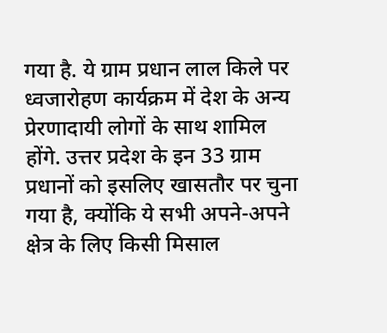गया है. ये ग्राम प्रधान लाल किले पर ध्वजारोहण कार्यक्रम में देश के अन्य प्रेरणादायी लोगों के साथ शामिल होंगे. उत्तर प्रदेश के इन 33 ग्राम प्रधानों को इसलिए खासतौर पर चुना गया है, क्योंकि ये सभी अपने-अपने क्षेत्र के लिए किसी मिसाल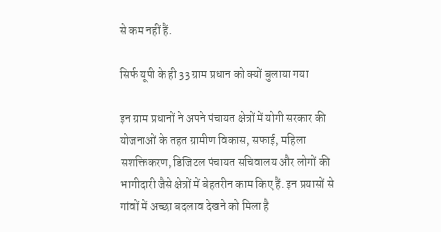से कम नहीं हैं.

सिर्फ यूपी के ही 33 ग्राम प्रधान को क्यों बुलाया गया

इन ग्राम प्रधानों ने अपने पंचायत क्षेत्रों में योगी सरकार की योजनाओं के तहत ग्रामीण विकास, सफाई, महिला सशक्तिकरण, डिजिटल पंचायत सचिवालय और लोगों की भागीदारी जैसे क्षेत्रों में बेहतरीन काम किए हैं. इन प्रयासों से गांवों में अच्छा बदलाव देखने को मिला है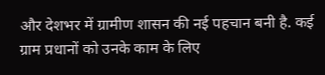और देशभर में ग्रामीण शासन की नई पहचान बनी है. कई ग्राम प्रधानों को उनके काम के लिए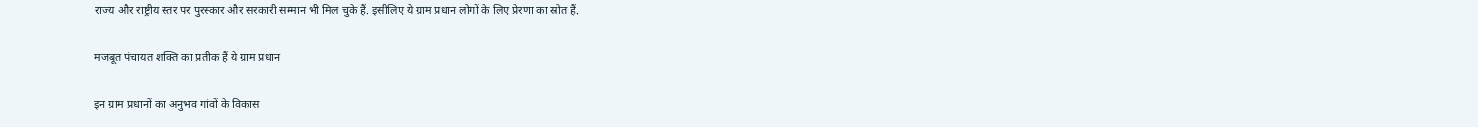राज्य और राष्ट्रीय स्तर पर पुरस्कार और सरकारी सम्मान भी मिल चुके हैं. इसीलिए ये ग्राम प्रधान लोगों के लिए प्रेरणा का स्रोत हैं.

मजबूत पंचायत शक्ति का प्रतीक हैं ये ग्राम प्रधान

इन ग्राम प्रधानों का अनुभव गांवों के विकास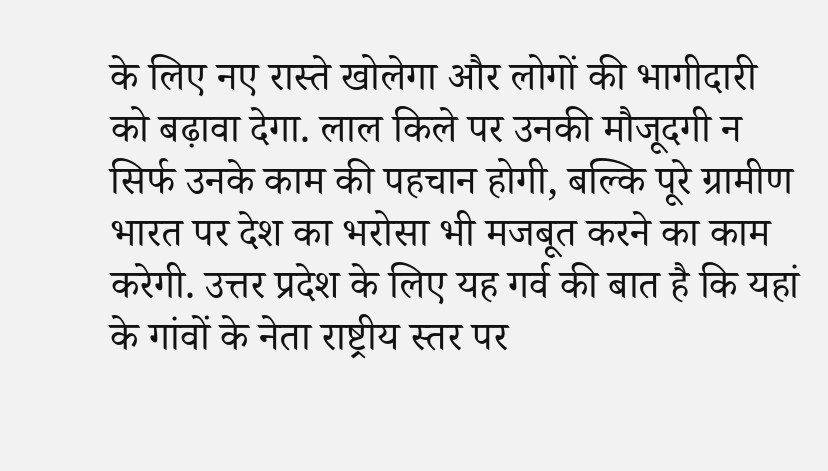के लिए नए रास्ते खोलेगा और लोगों की भागीदारी को बढ़ावा देगा. लाल किले पर उनकी मौजूदगी न सिर्फ उनके काम की पहचान होगी, बल्कि पूरे ग्रामीण भारत पर देश का भरोसा भी मजबूत करने का काम करेगी. उत्तर प्रदेश के लिए यह गर्व की बात है कि यहां के गांवों के नेता राष्ट्रीय स्तर पर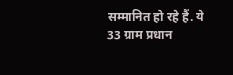सम्मानित हो रहे हैं. ये 33 ग्राम प्रधान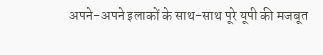अपने-अपने इलाकों के साथ-साथ पूरे यूपी की मजबूत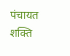पंचायत शक्ति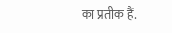का प्रतीक हैं.